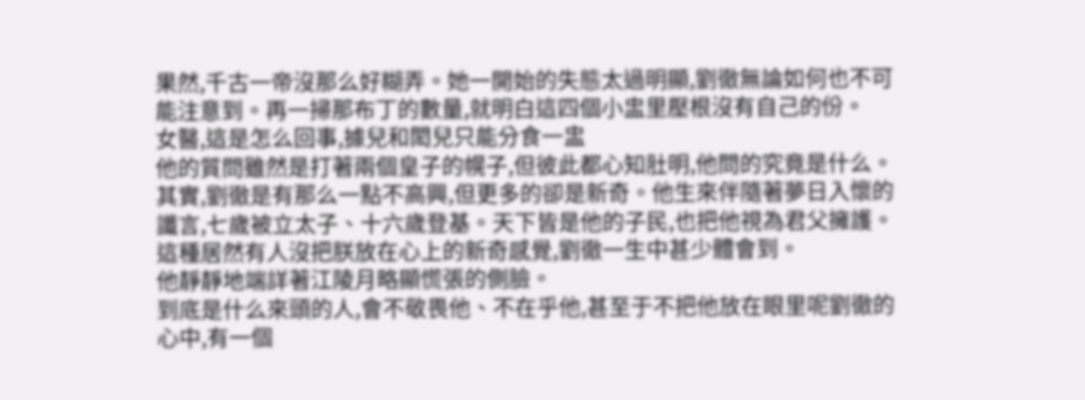果然,千古一帝沒那么好糊弄。她一開始的失態太過明顯,劉徹無論如何也不可能注意到。再一掃那布丁的數量,就明白這四個小盅里壓根沒有自己的份。
女醫,這是怎么回事,據兒和閎兒只能分食一盅
他的質問雖然是打著兩個皇子的幌子,但彼此都心知肚明,他問的究竟是什么。
其實,劉徹是有那么一點不高興,但更多的卻是新奇。他生來伴隨著夢日入懷的讖言,七歲被立太子、十六歲登基。天下皆是他的子民,也把他視為君父擁護。
這種居然有人沒把朕放在心上的新奇感覺,劉徹一生中甚少體會到。
他靜靜地端詳著江陵月略顯慌張的側臉。
到底是什么來頭的人,會不敬畏他、不在乎他,甚至于不把他放在眼里呢劉徹的心中,有一個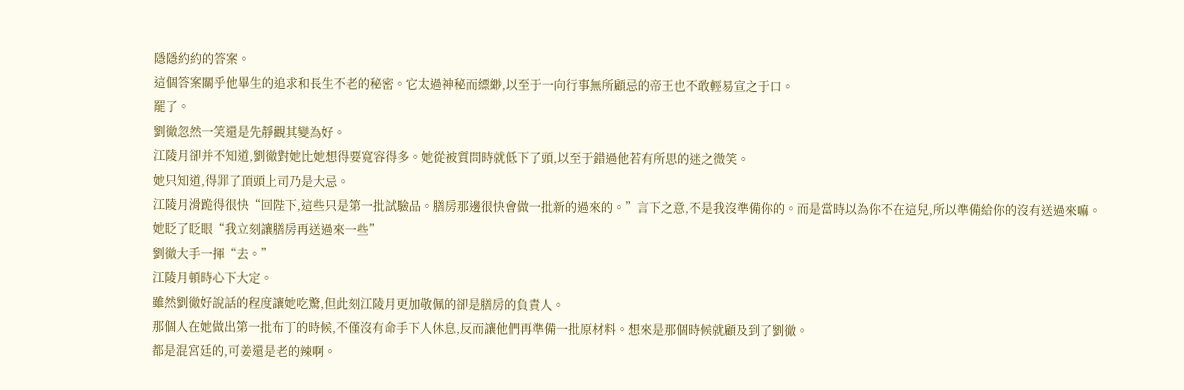隱隱約約的答案。
這個答案關乎他畢生的追求和長生不老的秘密。它太過神秘而縹緲,以至于一向行事無所顧忌的帝王也不敢輕易宣之于口。
罷了。
劉徹忽然一笑還是先靜觀其變為好。
江陵月卻并不知道,劉徹對她比她想得要寬容得多。她從被質問時就低下了頭,以至于錯過他若有所思的迷之微笑。
她只知道,得罪了頂頭上司乃是大忌。
江陵月滑跪得很快“回陛下,這些只是第一批試驗品。膳房那邊很快會做一批新的過來的。”言下之意,不是我沒準備你的。而是當時以為你不在這兒,所以準備給你的沒有送過來嘛。
她眨了眨眼“我立刻讓膳房再送過來一些”
劉徹大手一揮“去。”
江陵月頓時心下大定。
雖然劉徹好說話的程度讓她吃驚,但此刻江陵月更加敬佩的卻是膳房的負責人。
那個人在她做出第一批布丁的時候,不僅沒有命手下人休息,反而讓他們再準備一批原材料。想來是那個時候就顧及到了劉徹。
都是混宮廷的,可姜還是老的辣啊。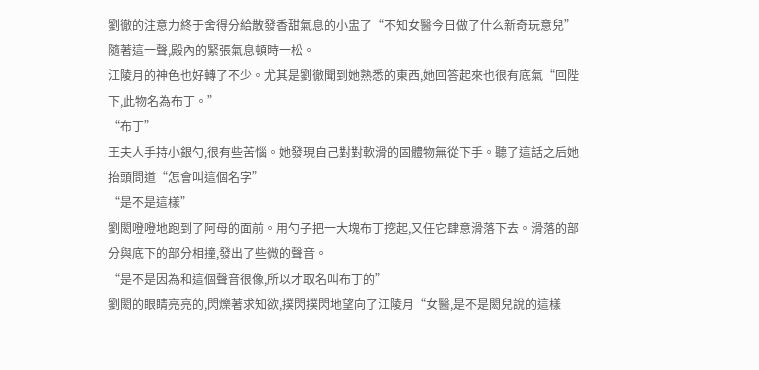劉徹的注意力終于舍得分給散發香甜氣息的小盅了“不知女醫今日做了什么新奇玩意兒”隨著這一聲,殿內的緊張氣息頓時一松。
江陵月的神色也好轉了不少。尤其是劉徹聞到她熟悉的東西,她回答起來也很有底氣“回陛下,此物名為布丁。”
“布丁”
王夫人手持小銀勺,很有些苦惱。她發現自己對對軟滑的固體物無從下手。聽了這話之后她抬頭問道“怎會叫這個名字”
“是不是這樣”
劉閎噔噔地跑到了阿母的面前。用勺子把一大塊布丁挖起,又任它肆意滑落下去。滑落的部分與底下的部分相撞,發出了些微的聲音。
“是不是因為和這個聲音很像,所以才取名叫布丁的”
劉閎的眼睛亮亮的,閃爍著求知欲,撲閃撲閃地望向了江陵月“女醫,是不是閎兒說的這樣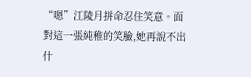“嗯”江陵月拼命忍住笑意。面對這一張純稚的笑臉,她再說不出什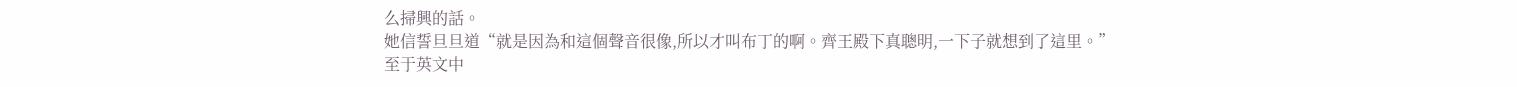么掃興的話。
她信誓旦旦道“就是因為和這個聲音很像,所以才叫布丁的啊。齊王殿下真聰明,一下子就想到了這里。”
至于英文中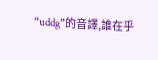“uddg”的音譯,誰在乎